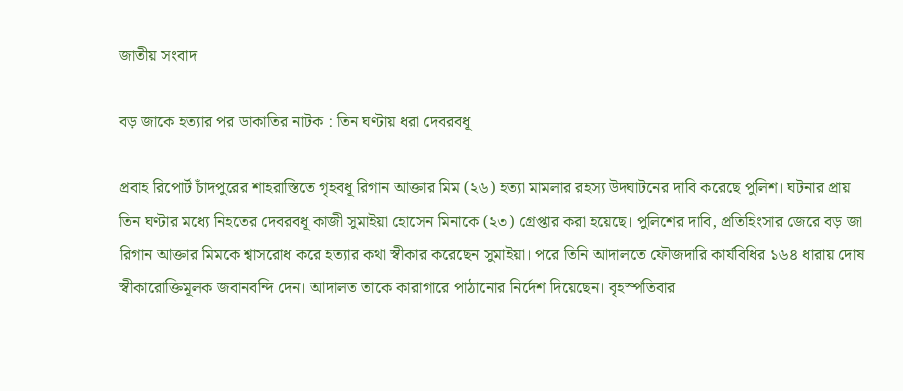জাতীয় সংবাদ

বড় জাকে হত্যার পর ডাকাতির নাটক : তিন ঘণ্টায় ধরা দেবরবধূ

প্রবাহ রিপোর্ট চাঁদপুরের শাহরাস্তিতে গৃহবধূ রিগান আক্তার মিম (২৬) হত্যা মামলার রহস্য উদ্ঘাটনের দাবি করেছে পুলিশ। ঘটনার প্রায় তিন ঘণ্টার মধ্যে নিহতের দেবরবধূ কাজী সুমাইয়া হোসেন মিনাকে (২৩) গ্রেপ্তার করা হয়েছে। পুলিশের দাবি, প্রতিহিংসার জেরে বড় জা রিগান আক্তার মিমকে শ্বাসরোধ করে হত্যার কথা স্বীকার করেছেন সুমাইয়া। পরে তিনি আদালতে ফৌজদারি কার্যবিধির ১৬৪ ধারায় দোষ স্বীকারোক্তিমূলক জবানবন্দি দেন। আদালত তাকে কারাগারে পাঠানোর নির্দেশ দিয়েছেন। বৃহস্পতিবার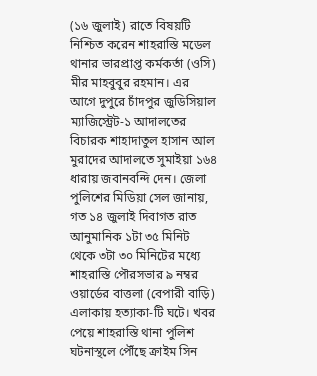(১৬ জুলাই) রাতে বিষয়টি নিশ্চিত করেন শাহরাস্তি মডেল থানার ভারপ্রাপ্ত কর্মকর্তা (ওসি) মীর মাহবুবুর রহমান। এর আগে দুপুরে চাঁদপুর জুডিসিয়াল ম্যাজিস্ট্রেট-১ আদালতের বিচারক শাহাদাতুল হাসান আল মুরাদের আদালতে সুমাইয়া ১৬৪ ধারায় জবানবন্দি দেন। জেলা পুলিশের মিডিয়া সেল জানায়, গত ১৪ জুলাই দিবাগত রাত আনুমানিক ১টা ৩৫ মিনিট থেকে ৩টা ৩০ মিনিটের মধ্যে শাহরাস্তি পৌরসভার ৯ নম্বর ওয়ার্ডের বাত্তলা (বেপারী বাড়ি) এলাকায় হত্যাকা-টি ঘটে। খবর পেয়ে শাহরাস্তি থানা পুলিশ ঘটনাস্থলে পৌঁছে ক্রাইম সিন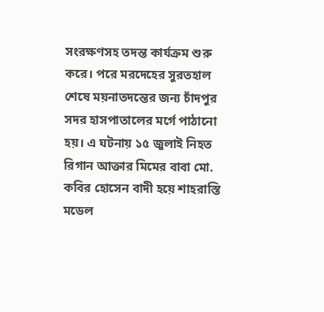সংরক্ষণসহ তদন্ত কার্যক্রম শুরু করে। পরে মরদেহের সুরতহাল শেষে ময়নাতদন্তের জন্য চাঁদপুর সদর হাসপাতালের মর্গে পাঠানো হয়। এ ঘটনায় ১৫ জুলাই নিহত রিগান আক্তার মিমের বাবা মো. কবির হোসেন বাদী হয়ে শাহরাস্তি মডেল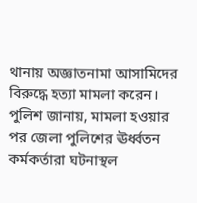থানায় অজ্ঞাতনামা আসামিদের বিরুদ্ধে হত্যা মামলা করেন। পুলিশ জানায়, মামলা হওয়ার পর জেলা পুলিশের ঊর্ধ্বতন কর্মকর্তারা ঘটনাস্থল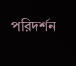পরিদর্শন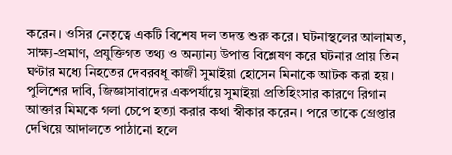করেন। ওসির নেতৃত্বে একটি বিশেষ দল তদন্ত শুরু করে। ঘটনাস্থলের আলামত, সাক্ষ্য-প্রমাণ, প্রযুক্তিগত তথ্য ও অন্যান্য উপাত্ত বিশ্লেষণ করে ঘটনার প্রায় তিন ঘণ্টার মধ্যে নিহতের দেবরবধূ কাজী সুমাইয়া হোসেন মিনাকে আটক করা হয়। পুলিশের দাবি, জিজ্ঞাসাবাদের একপর্যায়ে সুমাইয়া প্রতিহিংসার কারণে রিগান আক্তার মিমকে গলা চেপে হত্যা করার কথা স্বীকার করেন। পরে তাকে গ্রেপ্তার দেখিয়ে আদালতে পাঠানো হলে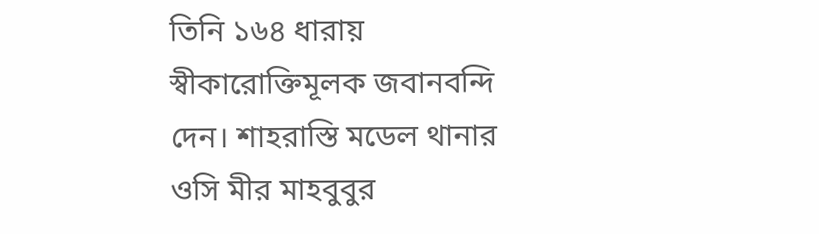তিনি ১৬৪ ধারায় স্বীকারোক্তিমূলক জবানবন্দি দেন। শাহরাস্তি মডেল থানার ওসি মীর মাহবুবুর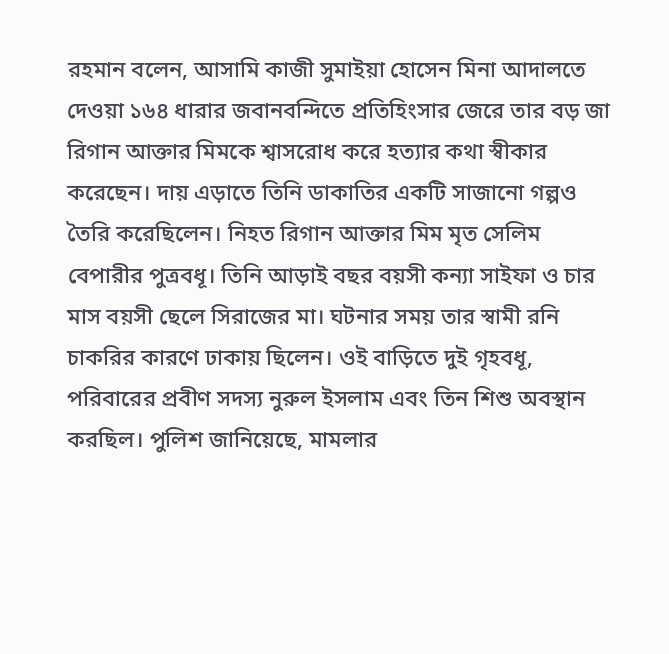রহমান বলেন, আসামি কাজী সুমাইয়া হোসেন মিনা আদালতে দেওয়া ১৬৪ ধারার জবানবন্দিতে প্রতিহিংসার জেরে তার বড় জা রিগান আক্তার মিমকে শ্বাসরোধ করে হত্যার কথা স্বীকার করেছেন। দায় এড়াতে তিনি ডাকাতির একটি সাজানো গল্পও তৈরি করেছিলেন। নিহত রিগান আক্তার মিম মৃত সেলিম বেপারীর পুত্রবধূ। তিনি আড়াই বছর বয়সী কন্যা সাইফা ও চার মাস বয়সী ছেলে সিরাজের মা। ঘটনার সময় তার স্বামী রনি চাকরির কারণে ঢাকায় ছিলেন। ওই বাড়িতে দুই গৃহবধূ, পরিবারের প্রবীণ সদস্য নুরুল ইসলাম এবং তিন শিশু অবস্থান করছিল। পুলিশ জানিয়েছে, মামলার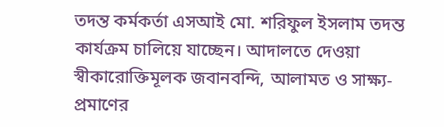তদন্ত কর্মকর্তা এসআই মো. শরিফুল ইসলাম তদন্ত কার্যক্রম চালিয়ে যাচ্ছেন। আদালতে দেওয়া স্বীকারোক্তিমূলক জবানবন্দি, আলামত ও সাক্ষ্য-প্রমাণের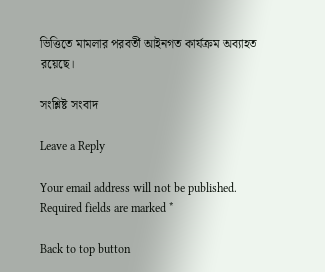ভিত্তিতে মামলার পরবর্তী আইনগত কার্যক্রম অব্যাহত রয়েছে।

সংশ্লিষ্ট সংবাদ

Leave a Reply

Your email address will not be published. Required fields are marked *

Back to top button